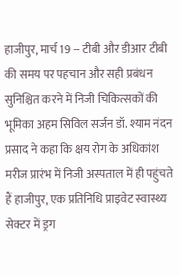हाजीपुर, मार्च 19 -- टीबी और डीआर टीबी की समय पर पहचान और सही प्रबंधन सुनिश्चित करने में निजी चिकित्सकों की भूमिका अहम सिविल सर्जन डॉ. श्याम नंदन प्रसाद ने कहा कि क्षय रोग के अधिकांश मरीज प्रारंभ में निजी अस्पताल में ही पहुंचते हैं हाजीपुर, एक प्रतिनिधि प्राइवेट स्वास्थ्य सेक्टर में ड्रग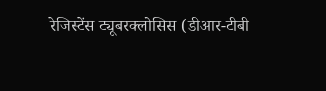रेजिस्टेंस ट्यूबरक्लोसिस (डीआर-टीबी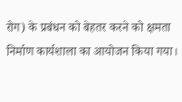रोग) के प्रबंधन को बेहतर करने को क्षमता निर्माण कार्यशाला का आयोजन किया गया।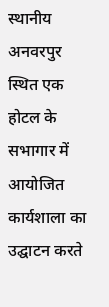स्थानीय अनवरपुर स्थित एक होटल के सभागार में आयोजित कार्यशाला का उद्घाटन करते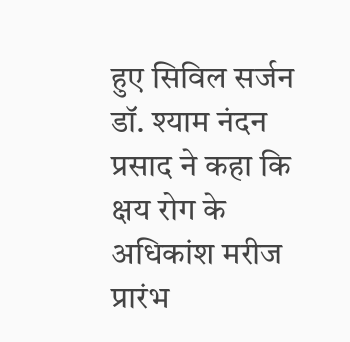हुए सिविल सर्जन डॉ. श्याम नंदन प्रसाद ने कहा कि क्षय रोग के अधिकांश मरीज प्रारंभ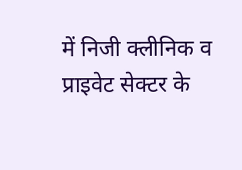में निजी क्लीनिक व प्राइवेट सेक्टर के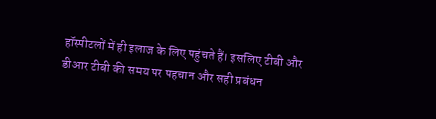हॉस्पीटलों में ही इलाज के लिए पहुंचते हैं। इसलिए टीबी और डीआर टीबी की समय पर पहचान और सही प्रबंधन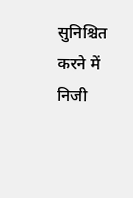सुनिश्चित करने में निजी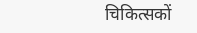चिकित्सकों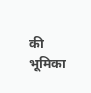की भूमिका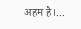अहम है।...